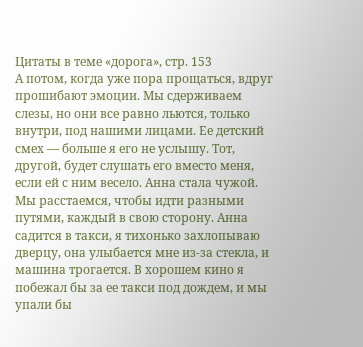Цитаты в теме «дорога», стр. 153
А потом, когда уже пора прощаться, вдруг прошибают эмоции. Мы сдерживаем слезы, но они все равно льются, только внутри, под нашими лицами. Ее детский смех — больше я его не услышу. Тот, другой, будет слушать его вместо меня, если ей с ним весело. Анна стала чужой. Мы расстаемся, чтобы идти разными путями, каждый в свою сторону. Анна садится в такси, я тихонько захлопываю дверцу, она улыбается мне из-за стекла, и машина трогается. В хорошем кино я побежал бы за ее такси под дождем, и мы упали бы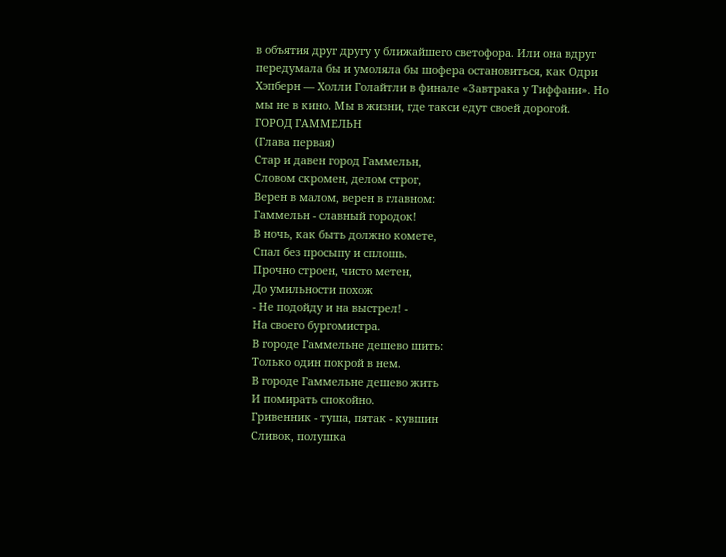в объятия друг другу у ближайшего светофора. Или она вдруг передумала бы и умоляла бы шофера остановиться, как Одри Хэпберн — Холли Голайтли в финале «Завтрака у Тиффани». Но мы не в кино. Мы в жизни, где такси едут своей дорогой.
ГОРОД ГАММЕЛЬН
(Глава первая)
Стар и давен город Гаммельн,
Словом скромен, делом строг,
Верен в малом, верен в главном:
Гаммельн - славный городок!
В ночь, как быть должно комете,
Спал без просыпу и сплошь.
Прочно строен, чисто метен,
До умильности похож
- Не подойду и на выстрел! -
На своего бургомистра.
В городе Гаммельне дешево шить:
Только один покрой в нем.
В городе Гаммельне дешево жить
И помирать спокойно.
Гривенник - туша, пятак - кувшин
Сливок, полушка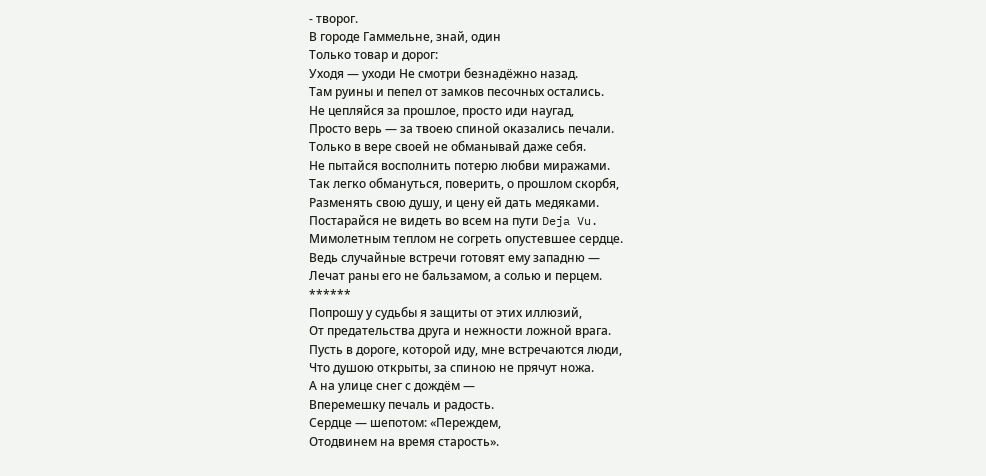- творог.
В городе Гаммельне, знай, один
Только товар и дорог:
Уходя — уходи Не смотри безнадёжно назад.
Там руины и пепел от замков песочных остались.
Не цепляйся за прошлое, просто иди наугад,
Просто верь — за твоею спиной оказались печали.
Только в вере своей не обманывай даже себя.
Не пытайся восполнить потерю любви миражами.
Так легко обмануться, поверить, о прошлом скорбя,
Разменять свою душу, и цену ей дать медяками.
Постарайся не видеть во всем на пути Deja Vu.
Мимолетным теплом не согреть опустевшее сердце.
Ведь случайные встречи готовят ему западню —
Лечат раны его не бальзамом, а солью и перцем.
******
Попрошу у судьбы я защиты от этих иллюзий,
От предательства друга и нежности ложной врага.
Пусть в дороге, которой иду, мне встречаются люди,
Что душою открыты, за спиною не прячут ножа.
А на улице снег с дождём —
Вперемешку печаль и радость.
Сердце — шепотом: «Переждем,
Отодвинем на время старость».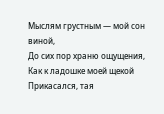Мыслям грустным — мой сон виной,
До сих пор храню ощущения,
Как к ладошке моей щекой
Прикасался, тая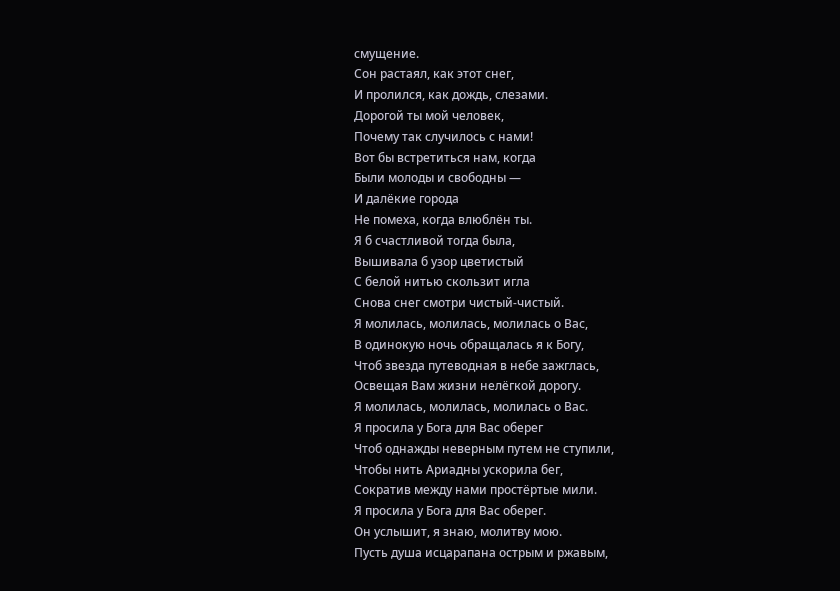смущение.
Сон растаял, как этот снег,
И пролился, как дождь, слезами.
Дорогой ты мой человек,
Почему так случилось с нами!
Вот бы встретиться нам, когда
Были молоды и свободны —
И далёкие города
Не помеха, когда влюблён ты.
Я б счастливой тогда была,
Вышивала б узор цветистый
С белой нитью скользит игла
Снова снег смотри чистый-чистый.
Я молилась, молилась, молилась о Вас,
В одинокую ночь обращалась я к Богу,
Чтоб звезда путеводная в небе зажглась,
Освещая Вам жизни нелёгкой дорогу.
Я молилась, молилась, молилась о Вас.
Я просила у Бога для Вас оберег
Чтоб однажды неверным путем не ступили,
Чтобы нить Ариадны ускорила бег,
Сократив между нами простёртые мили.
Я просила у Бога для Вас оберег.
Он услышит, я знаю, молитву мою.
Пусть душа исцарапана острым и ржавым,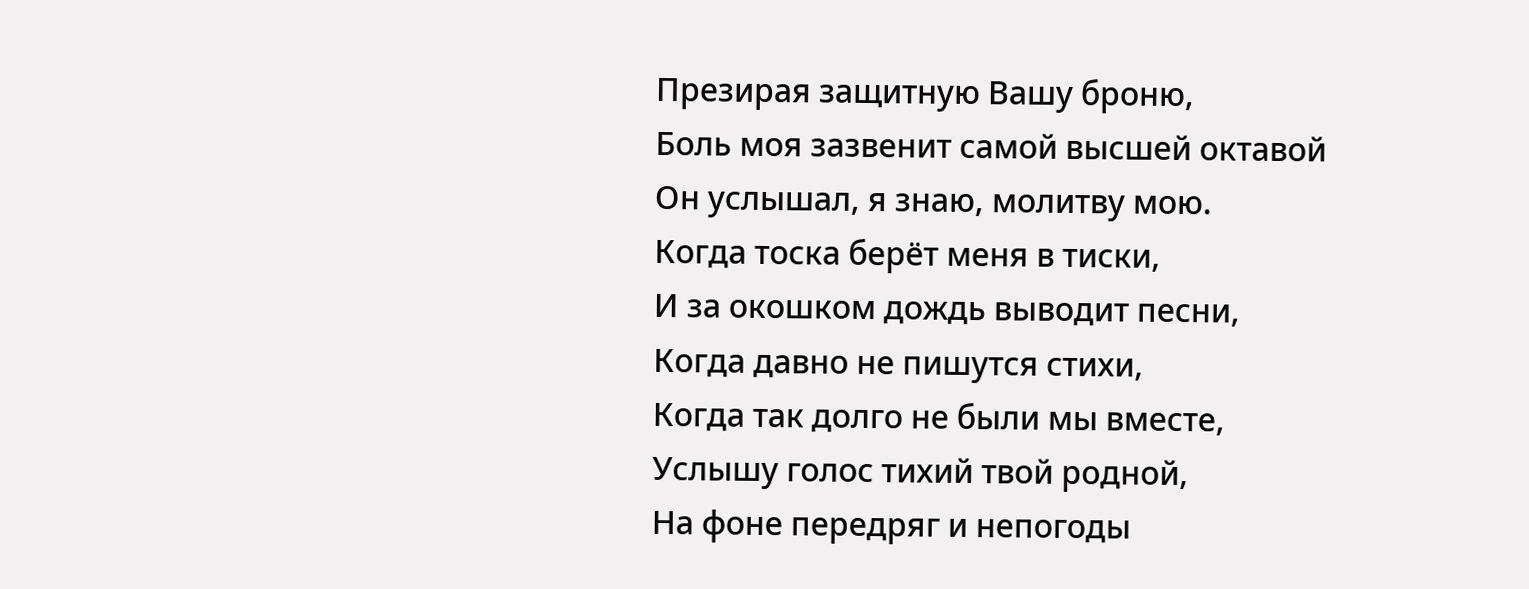Презирая защитную Вашу броню,
Боль моя зазвенит самой высшей октавой
Он услышал, я знаю, молитву мою.
Когда тоска берёт меня в тиски,
И за окошком дождь выводит песни,
Когда давно не пишутся стихи,
Когда так долго не были мы вместе,
Услышу голос тихий твой родной,
На фоне передряг и непогоды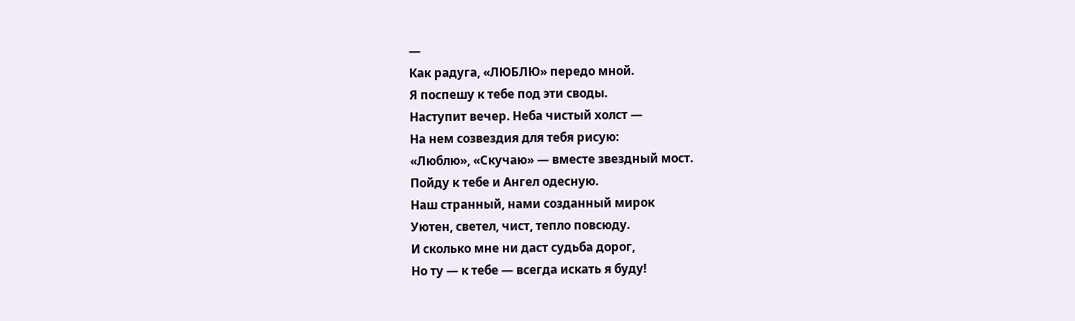—
Как радуга, «ЛЮБЛЮ» передо мной.
Я поспешу к тебе под эти своды.
Наступит вечер. Неба чистый холст —
На нем созвездия для тебя рисую:
«Люблю», «Скучаю» — вместе звездный мост.
Пойду к тебе и Ангел одесную.
Наш странный, нами созданный мирок
Уютен, светел, чист, тепло повсюду.
И сколько мне ни даст судьба дорог,
Но ту — к тебе — всегда искать я буду!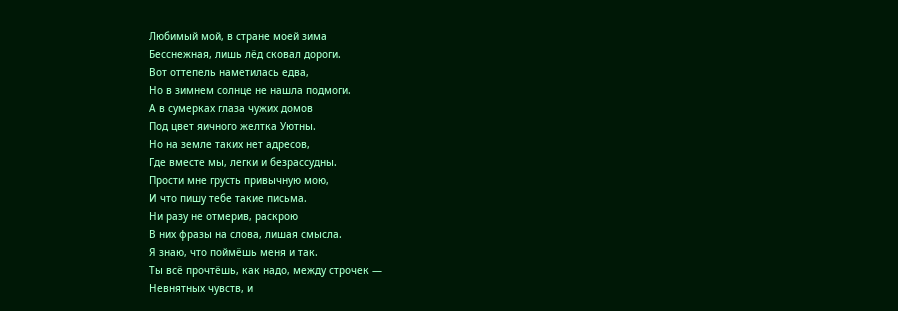Любимый мой, в стране моей зима
Бесснежная, лишь лёд сковал дороги.
Вот оттепель наметилась едва,
Но в зимнем солнце не нашла подмоги.
А в сумерках глаза чужих домов
Под цвет яичного желтка Уютны.
Но на земле таких нет адресов,
Где вместе мы, легки и безрассудны.
Прости мне грусть привычную мою,
И что пишу тебе такие письма.
Ни разу не отмерив, раскрою
В них фразы на слова, лишая смысла.
Я знаю, что поймёшь меня и так.
Ты всё прочтёшь, как надо, между строчек —
Невнятных чувств, и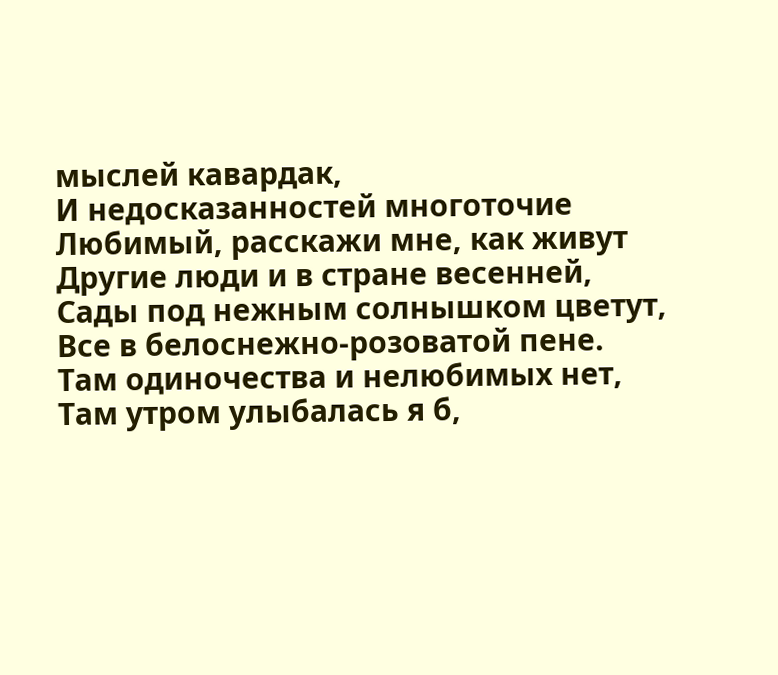мыслей кавардак,
И недосказанностей многоточие
Любимый, расскажи мне, как живут
Другие люди и в стране весенней,
Сады под нежным солнышком цветут,
Все в белоснежно-розоватой пене.
Там одиночества и нелюбимых нет,
Там утром улыбалась я б,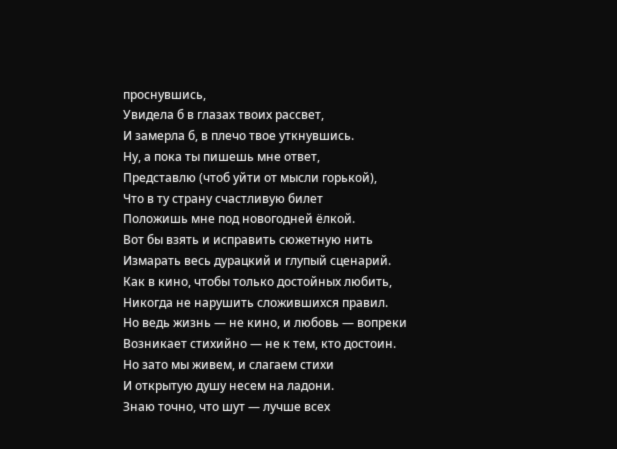проснувшись,
Увидела б в глазах твоих рассвет,
И замерла б, в плечо твое уткнувшись.
Ну, а пока ты пишешь мне ответ,
Представлю (чтоб уйти от мысли горькой),
Что в ту страну счастливую билет
Положишь мне под новогодней ёлкой.
Вот бы взять и исправить сюжетную нить
Измарать весь дурацкий и глупый сценарий.
Как в кино, чтобы только достойных любить,
Никогда не нарушить сложившихся правил.
Но ведь жизнь — не кино, и любовь — вопреки
Возникает стихийно — не к тем, кто достоин.
Но зато мы живем, и слагаем стихи
И открытую душу несем на ладони.
Знаю точно, что шут — лучше всех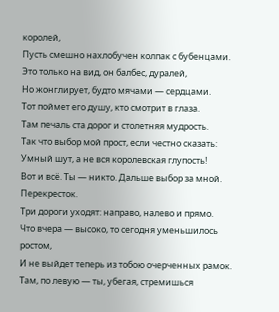королей,
Пусть смешно нахлобучен колпак с бубенцами.
Это только на вид, он балбес, дуралей,
Но жонглирует, будто мячами — сердцами.
Тот поймет его душу, кто смотрит в глаза.
Там печаль ста дорог и столетняя мудрость.
Так что выбор мой прост, если честно сказать:
Умный шут, а не вся королевская глупость!
Вот и всё. Ты — никто. Дальше выбор за мной. Перекресток.
Три дороги уходят: направо, налево и прямо.
Что вчера — высоко, то сегодня уменьшилось ростом,
И не выйдет теперь из тобою очерченных рамок.
Там, по левую — ты, убегая, стремишься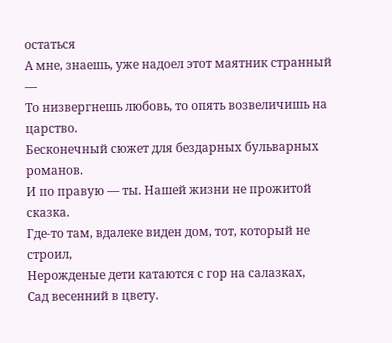остаться
А мне, знаешь, уже надоел этот маятник странный —
То низвергнешь любовь, то опять возвеличишь на царство.
Бесконечный сюжет для бездарных бульварных романов.
И по правую — ты. Нашей жизни не прожитой сказка.
Где-то там, вдалеке виден дом, тот, который не строил,
Нерожденые дети катаются с гор на салазках,
Сад весенний в цвету.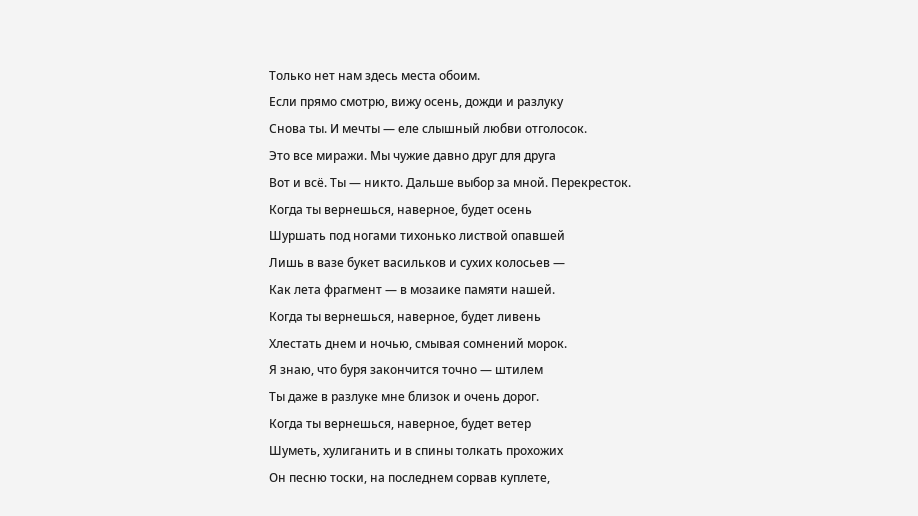Только нет нам здесь места обоим.
Если прямо смотрю, вижу осень, дожди и разлуку
Снова ты. И мечты — еле слышный любви отголосок.
Это все миражи. Мы чужие давно друг для друга
Вот и всё. Ты — никто. Дальше выбор за мной. Перекресток.
Когда ты вернешься, наверное, будет осень
Шуршать под ногами тихонько листвой опавшей
Лишь в вазе букет васильков и сухих колосьев —
Как лета фрагмент — в мозаике памяти нашей.
Когда ты вернешься, наверное, будет ливень
Хлестать днем и ночью, смывая сомнений морок.
Я знаю, что буря закончится точно — штилем
Ты даже в разлуке мне близок и очень дорог.
Когда ты вернешься, наверное, будет ветер
Шуметь, хулиганить и в спины толкать прохожих
Он песню тоски, на последнем сорвав куплете,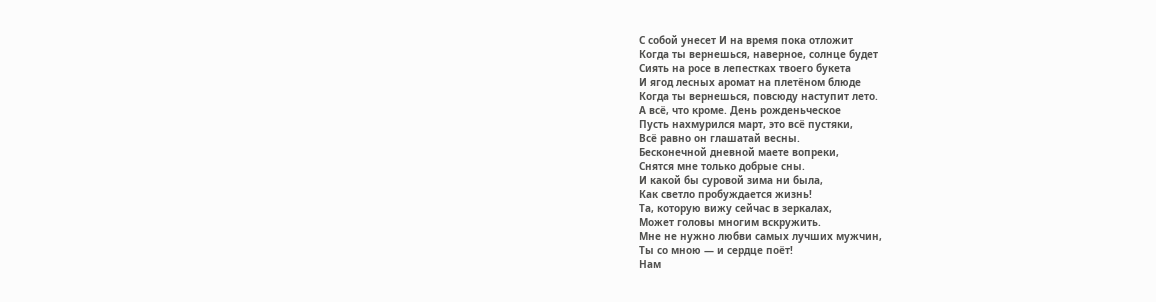С собой унесет И на время пока отложит
Когда ты вернешься, наверное, солнце будет
Сиять на росе в лепестках твоего букета
И ягод лесных аромат на плетёном блюде
Когда ты вернешься, повсюду наступит лето.
А всё, что кроме. День рожденьческое
Пусть нахмурился март, это всё пустяки,
Всё равно он глашатай весны.
Бесконечной дневной маете вопреки,
Снятся мне только добрые сны.
И какой бы суровой зима ни была,
Как светло пробуждается жизнь!
Та, которую вижу сейчас в зеркалах,
Может головы многим вскружить.
Мне не нужно любви самых лучших мужчин,
Ты со мною — и сердце поёт!
Нам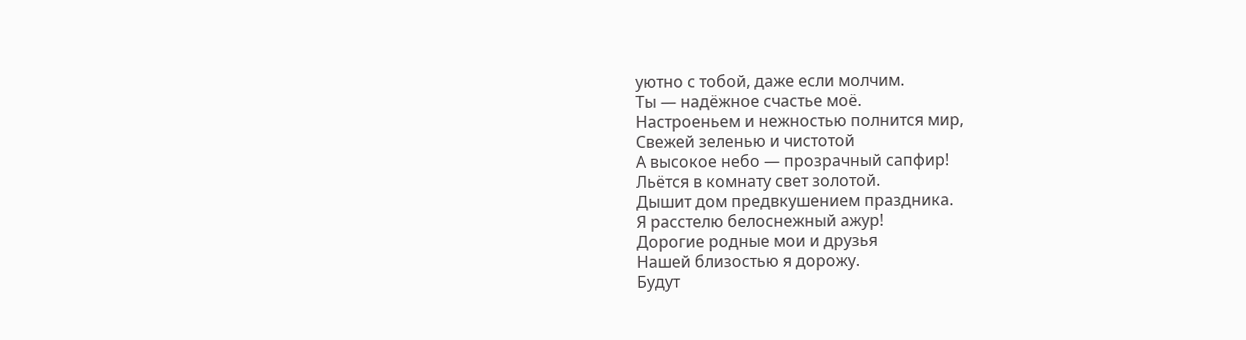уютно с тобой, даже если молчим.
Ты — надёжное счастье моё.
Настроеньем и нежностью полнится мир,
Свежей зеленью и чистотой
А высокое небо — прозрачный сапфир!
Льётся в комнату свет золотой.
Дышит дом предвкушением праздника.
Я расстелю белоснежный ажур!
Дорогие родные мои и друзья
Нашей близостью я дорожу.
Будут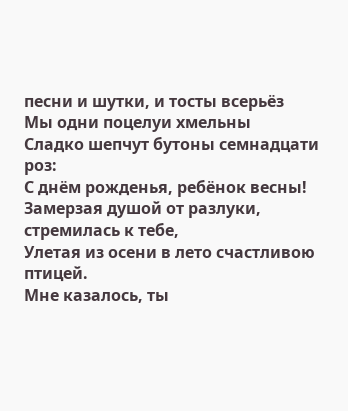песни и шутки, и тосты всерьёз
Мы одни поцелуи хмельны
Сладко шепчут бутоны семнадцати роз:
С днём рожденья, ребёнок весны!
Замерзая душой от разлуки, стремилась к тебе,
Улетая из осени в лето счастливою птицей.
Мне казалось, ты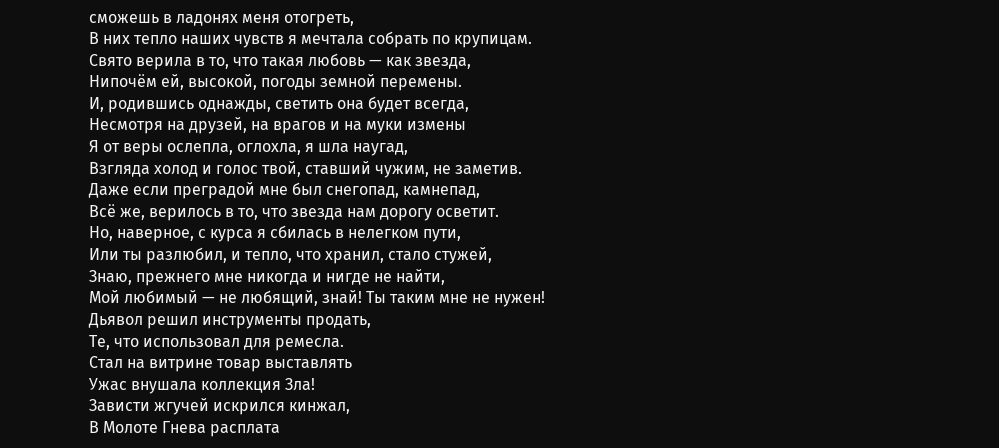сможешь в ладонях меня отогреть,
В них тепло наших чувств я мечтала собрать по крупицам.
Свято верила в то, что такая любовь — как звезда,
Нипочём ей, высокой, погоды земной перемены.
И, родившись однажды, светить она будет всегда,
Несмотря на друзей, на врагов и на муки измены
Я от веры ослепла, оглохла, я шла наугад,
Взгляда холод и голос твой, ставший чужим, не заметив.
Даже если преградой мне был снегопад, камнепад,
Всё же, верилось в то, что звезда нам дорогу осветит.
Но, наверное, с курса я сбилась в нелегком пути,
Или ты разлюбил, и тепло, что хранил, стало стужей,
Знаю, прежнего мне никогда и нигде не найти,
Мой любимый — не любящий, знай! Ты таким мне не нужен!
Дьявол решил инструменты продать,
Те, что использовал для ремесла.
Стал на витрине товар выставлять
Ужас внушала коллекция Зла!
Зависти жгучей искрился кинжал,
В Молоте Гнева расплата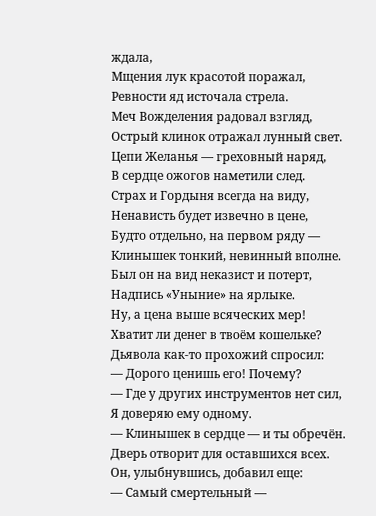ждала,
Мщения лук красотой поражал,
Ревности яд источала стрела.
Меч Вожделения радовал взгляд,
Острый клинок отражал лунный свет.
Цепи Желанья — греховный наряд,
В сердце ожогов наметили след.
Страх и Гордыня всегда на виду,
Ненависть будет извечно в цене,
Будто отдельно, на первом ряду —
Клинышек тонкий, невинный вполне.
Был он на вид неказист и потерт,
Надпись «Уныние» на ярлыке.
Ну, а цена выше всяческих мер!
Хватит ли денег в твоём кошельке?
Дьявола как-то прохожий спросил:
— Дорого ценишь его! Почему?
— Где у других инструментов нет сил,
Я доверяю ему одному.
— Клинышек в сердце — и ты обречён.
Дверь отворит для оставшихся всех.
Он, улыбнувшись, добавил еще:
— Самый смертельный —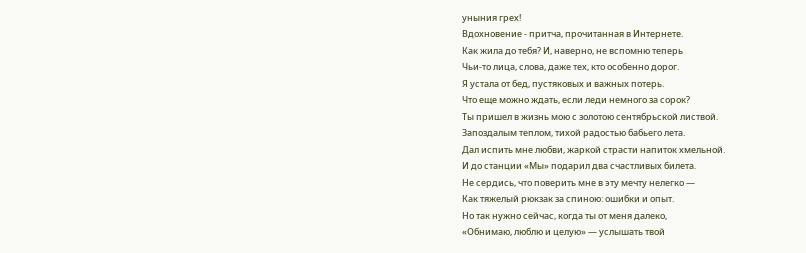уныния грех!
Вдохновение - притча, прочитанная в Интернете.
Как жила до тебя? И, наверно, не вспомню теперь
Чьи-то лица, слова, даже тех, кто особенно дорог.
Я устала от бед, пустяковых и важных потерь.
Что еще можно ждать, если леди немного за сорок?
Ты пришел в жизнь мою с золотою сентябрьской листвой.
Запоздалым теплом, тихой радостью бабьего лета.
Дал испить мне любви, жаркой страсти напиток хмельной.
И до станции «Мы» подарил два счастливых билета.
Не сердись, что поверить мне в эту мечту нелегко —
Как тяжелый рюкзак за спиною: ошибки и опыт.
Но так нужно сейчас, когда ты от меня далеко,
«Обнимаю, люблю и целую» — услышать твой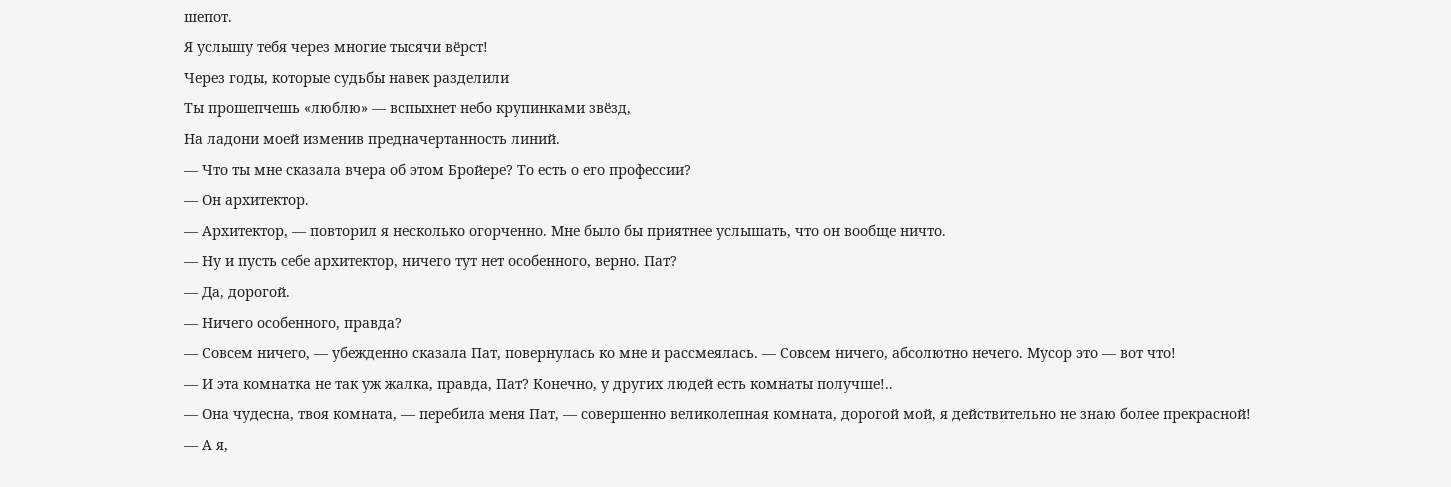шепот.
Я услышу тебя через многие тысячи вёрст!
Через годы, которые судьбы навек разделили
Ты прошепчешь «люблю» — вспыхнет небо крупинками звёзд,
На ладони моей изменив предначертанность линий.
— Что ты мне сказала вчера об этом Бройере? То есть о его профессии?
— Он архитектор.
— Архитектор, — повторил я несколько огорченно. Мне было бы приятнее услышать, что он вообще ничто.
— Ну и пусть себе архитектор, ничего тут нет особенного, верно. Пат?
— Да, дорогой.
— Ничего особенного, правда?
— Совсем ничего, — убежденно сказала Пат, повернулась ко мне и рассмеялась. — Совсем ничего, абсолютно нечего. Мусор это — вот что!
— И эта комнатка не так уж жалка, правда, Пат? Конечно, у других людей есть комнаты получше!..
— Она чудесна, твоя комната, — перебила меня Пат, — совершенно великолепная комната, дорогой мой, я действительно не знаю более прекрасной!
— А я,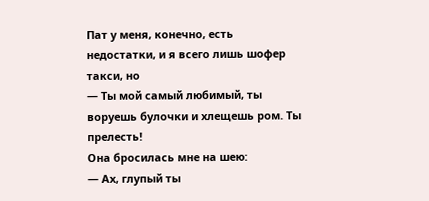Пат у меня, конечно, есть недостатки, и я всего лишь шофер такси, но
— Ты мой самый любимый, ты воруешь булочки и хлещешь ром. Ты прелесть!
Она бросилась мне на шею:
— Ах, глупый ты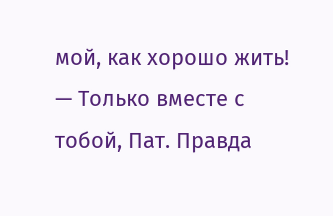мой, как хорошо жить!
— Только вместе с тобой, Пат. Правда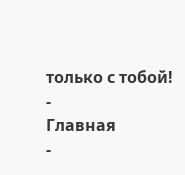только с тобой!
-
Главная
-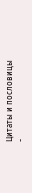Цитаты и пословицы
-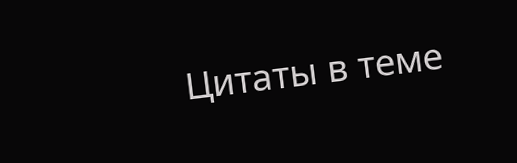Цитаты в теме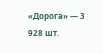«Дорога» — 3 928 шт.